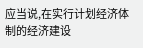应当说,在实行计划经济体制的经济建设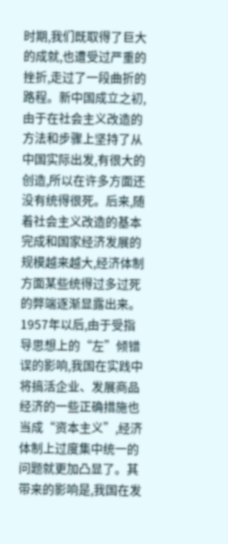时期,我们既取得了巨大的成就,也遭受过严重的挫折,走过了一段曲折的路程。新中国成立之初,由于在社会主义改造的方法和步骤上坚持了从中国实际出发,有很大的创造,所以在许多方面还没有统得很死。后来,随着社会主义改造的基本完成和国家经济发展的规模越来越大,经济体制方面某些统得过多过死的弊端逐渐显露出来。1957年以后,由于受指导思想上的“左”倾错误的影响,我国在实践中将搞活企业、发展商品经济的一些正确措施也当成“资本主义”,经济体制上过度集中统一的问题就更加凸显了。其带来的影响是,我国在发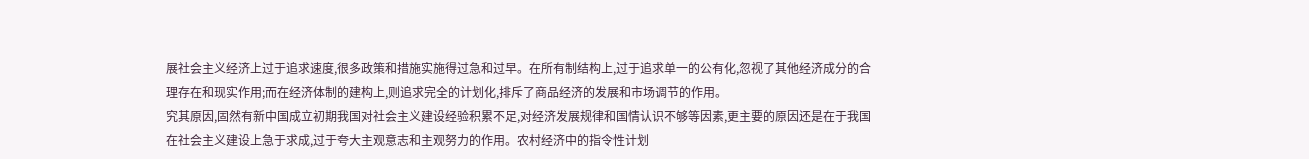展社会主义经济上过于追求速度,很多政策和措施实施得过急和过早。在所有制结构上,过于追求单一的公有化,忽视了其他经济成分的合理存在和现实作用;而在经济体制的建构上,则追求完全的计划化,排斥了商品经济的发展和市场调节的作用。
究其原因,固然有新中国成立初期我国对社会主义建设经验积累不足,对经济发展规律和国情认识不够等因素,更主要的原因还是在于我国在社会主义建设上急于求成,过于夸大主观意志和主观努力的作用。农村经济中的指令性计划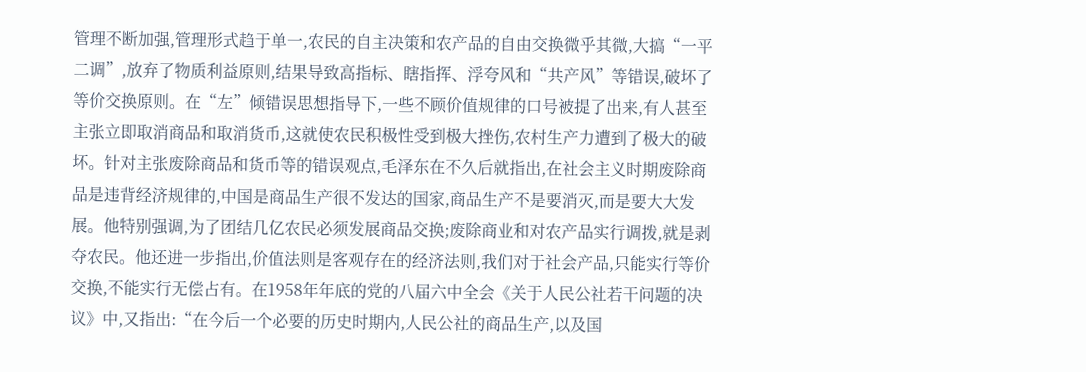管理不断加强,管理形式趋于单一,农民的自主决策和农产品的自由交换微乎其微,大搞“一平二调”,放弃了物质利益原则,结果导致高指标、瞎指挥、浮夸风和“共产风”等错误,破坏了等价交换原则。在“左”倾错误思想指导下,一些不顾价值规律的口号被提了出来,有人甚至主张立即取消商品和取消货币,这就使农民积极性受到极大挫伤,农村生产力遭到了极大的破坏。针对主张废除商品和货币等的错误观点,毛泽东在不久后就指出,在社会主义时期废除商品是违背经济规律的,中国是商品生产很不发达的国家,商品生产不是要消灭,而是要大大发展。他特别强调,为了团结几亿农民必须发展商品交换;废除商业和对农产品实行调拨,就是剥夺农民。他还进一步指出,价值法则是客观存在的经济法则,我们对于社会产品,只能实行等价交换,不能实行无偿占有。在1958年年底的党的八届六中全会《关于人民公社若干问题的决议》中,又指出:“在今后一个必要的历史时期内,人民公社的商品生产,以及国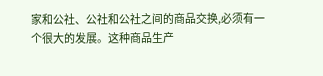家和公社、公社和公社之间的商品交换,必须有一个很大的发展。这种商品生产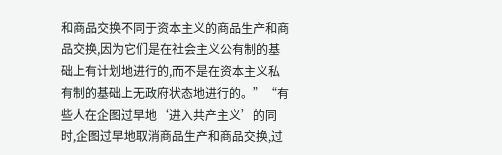和商品交换不同于资本主义的商品生产和商品交换,因为它们是在社会主义公有制的基础上有计划地进行的,而不是在资本主义私有制的基础上无政府状态地进行的。”“有些人在企图过早地‘进入共产主义’的同时,企图过早地取消商品生产和商品交换,过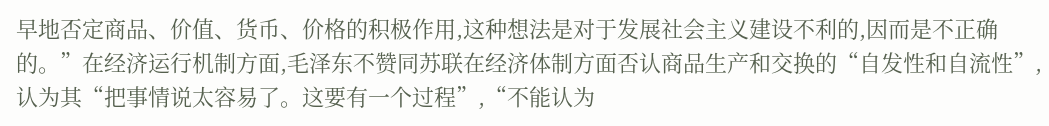早地否定商品、价值、货币、价格的积极作用,这种想法是对于发展社会主义建设不利的,因而是不正确的。”在经济运行机制方面,毛泽东不赞同苏联在经济体制方面否认商品生产和交换的“自发性和自流性”,认为其“把事情说太容易了。这要有一个过程”,“不能认为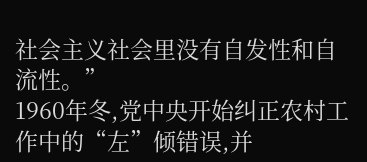社会主义社会里没有自发性和自流性。”
1960年冬,党中央开始纠正农村工作中的“左”倾错误,并